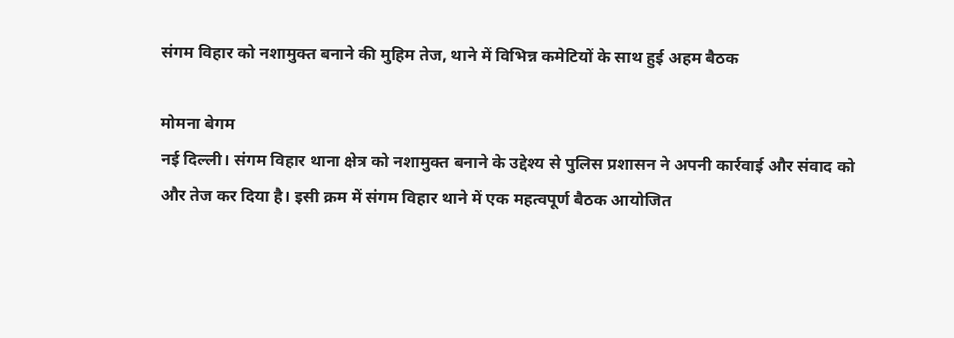संगम विहार को नशामुक्त बनाने की मुहिम तेज, थाने में विभिन्न कमेटियों के साथ हुई अहम बैठक

मोमना बेगम
नई दिल्ली। संगम विहार थाना क्षेत्र को नशामुक्त बनाने के उद्देश्य से पुलिस प्रशासन ने अपनी कार्रवाई और संवाद को और तेज कर दिया है। इसी क्रम में संगम विहार थाने में एक महत्वपूर्ण बैठक आयोजित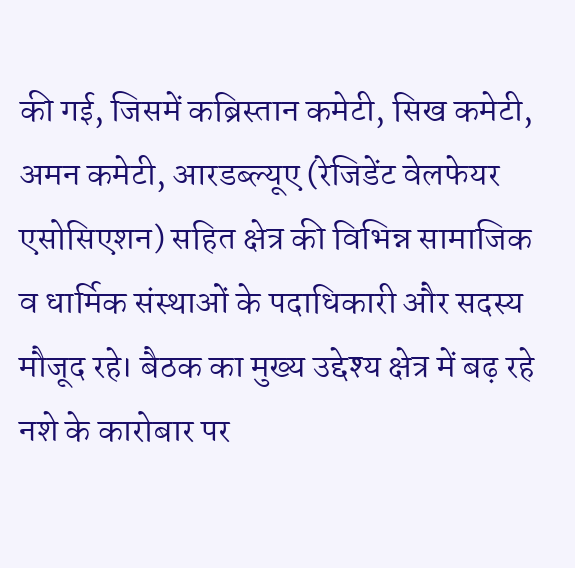की गई, जिसमें कब्रिस्तान कमेटी, सिख कमेटी, अमन कमेटी, आरडब्ल्यूए (रेजिडेंट वेलफेयर एसोसिएशन) सहित क्षेत्र की विभिन्न सामाजिक व धार्मिक संस्थाओं के पदाधिकारी और सदस्य मौजूद रहे। बैठक का मुख्य उद्देश्य क्षेत्र में बढ़ रहे नशे के कारोबार पर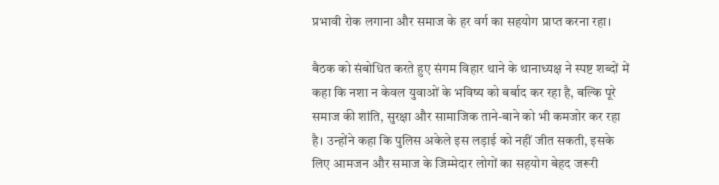प्रभावी रोक लगाना और समाज के हर वर्ग का सहयोग प्राप्त करना रहा।

बैठक को संबोधित करते हुए संगम विहार थाने के थानाध्यक्ष ने स्पष्ट शब्दों में कहा कि नशा न केवल युवाओं के भविष्य को बर्बाद कर रहा है, बल्कि पूरे समाज की शांति, सुरक्षा और सामाजिक ताने-बाने को भी कमजोर कर रहा है। उन्होंने कहा कि पुलिस अकेले इस लड़ाई को नहीं जीत सकती, इसके लिए आमजन और समाज के जिम्मेदार लोगों का सहयोग बेहद जरूरी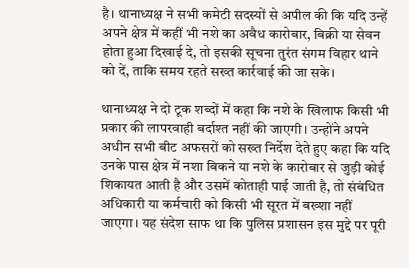है। थानाध्यक्ष ने सभी कमेटी सदस्यों से अपील की कि यदि उन्हें अपने क्षेत्र में कहीं भी नशे का अवैध कारोबार, बिक्री या सेवन होता हुआ दिखाई दे, तो इसकी सूचना तुरंत संगम विहार थाने को दें, ताकि समय रहते सख्त कार्रवाई की जा सके।

थानाध्यक्ष ने दो टूक शब्दों में कहा कि नशे के खिलाफ किसी भी प्रकार की लापरवाही बर्दाश्त नहीं की जाएगी। उन्होंने अपने अधीन सभी बीट अफसरों को सख्त निर्देश देते हुए कहा कि यदि उनके पास क्षेत्र में नशा बिकने या नशे के कारोबार से जुड़ी कोई शिकायत आती है और उसमें कोताही पाई जाती है, तो संबंधित अधिकारी या कर्मचारी को किसी भी सूरत में बख्शा नहीं जाएगा। यह संदेश साफ था कि पुलिस प्रशासन इस मुद्दे पर पूरी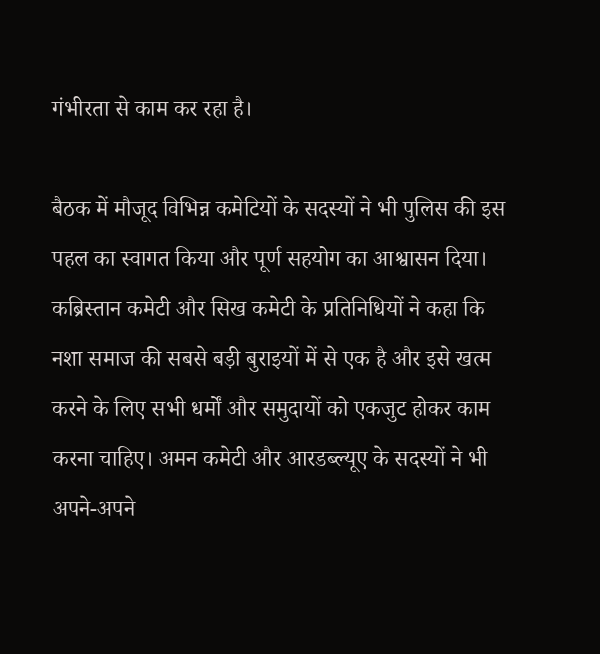गंभीरता से काम कर रहा है।

बैठक में मौजूद विभिन्न कमेटियों के सदस्यों ने भी पुलिस की इस पहल का स्वागत किया और पूर्ण सहयोग का आश्वासन दिया। कब्रिस्तान कमेटी और सिख कमेटी के प्रतिनिधियों ने कहा कि नशा समाज की सबसे बड़ी बुराइयों में से एक है और इसे खत्म करने के लिए सभी धर्मों और समुदायों को एकजुट होकर काम करना चाहिए। अमन कमेटी और आरडब्ल्यूए के सदस्यों ने भी अपने-अपने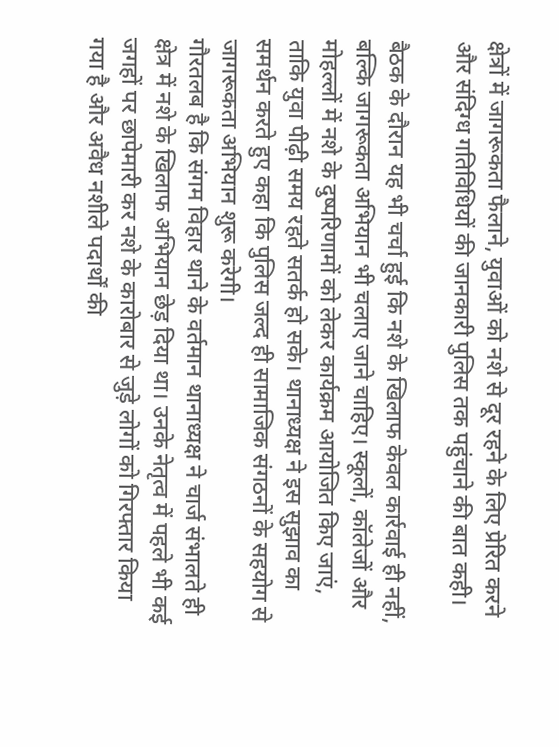क्षेत्रों में जागरूकता फैलाने, युवाओं को नशे से दूर रहने के लिए प्रेरित करने और संदिग्ध गतिविधियों की जानकारी पुलिस तक पहुंचाने की बात कही।

बैठक के दौरान यह भी चर्चा हुई कि नशे के खिलाफ केवल कार्रवाई ही नहीं, बल्कि जागरूकता अभियान भी चलाए जाने चाहिए। स्कूलों, कॉलेजों और मोहल्लों में नशे के दुष्परिणामों को लेकर कार्यक्रम आयोजित किए जाएं, ताकि युवा पीढ़ी समय रहते सतर्क हो सके। थानाध्यक्ष ने इस सुझाव का समर्थन करते हुए कहा कि पुलिस जल्द ही सामाजिक संगठनों के सहयोग से जागरूकता अभियान शुरू करेगी।
गौरतलब है कि संगम विहार थाने के वर्तमान थानाध्यक्ष ने चार्ज संभालते ही क्षेत्र में नशे के खिलाफ अभियान छेड़ दिया था। उनके नेतृत्व में पहले भी कई जगहों पर छापेमारी कर नशे के कारोबार से जुड़े लोगों को गिरफ्तार किया गया है और अवैध नशीले पदार्थों की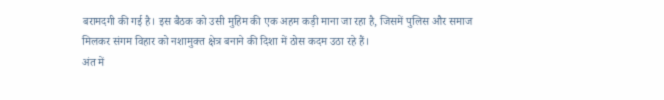बरामदगी की गई है। इस बैठक को उसी मुहिम की एक अहम कड़ी माना जा रहा है, जिसमें पुलिस और समाज मिलकर संगम विहार को नशामुक्त क्षेत्र बनाने की दिशा में ठोस कदम उठा रहे हैं।
अंत में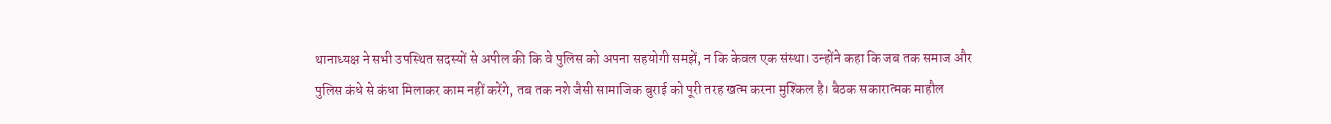थानाध्यक्ष ने सभी उपस्थित सदस्यों से अपील की कि वे पुलिस को अपना सहयोगी समझें, न कि केवल एक संस्था। उन्होंने कहा कि जब तक समाज और पुलिस कंधे से कंधा मिलाकर काम नहीं करेंगे, तब तक नशे जैसी सामाजिक बुराई को पूरी तरह खत्म करना मुश्किल है। बैठक सकारात्मक माहौल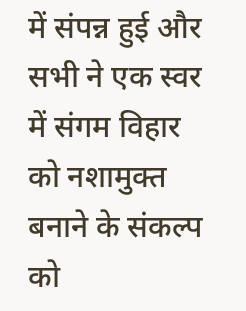में संपन्न हुई और सभी ने एक स्वर में संगम विहार को नशामुक्त बनाने के संकल्प को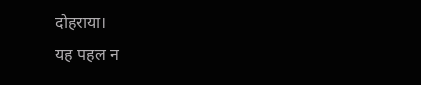दोहराया।
यह पहल न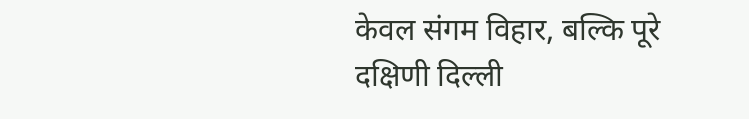केवल संगम विहार, बल्कि पूरे दक्षिणी दिल्ली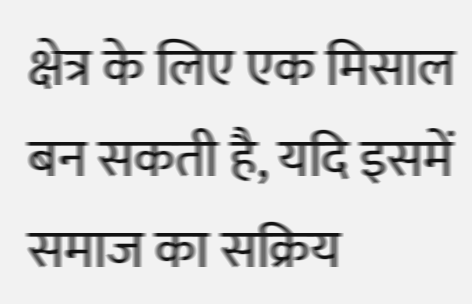क्षेत्र के लिए एक मिसाल बन सकती है, यदि इसमें समाज का सक्रिय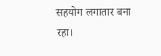सहयोग लगातार बना रहा।